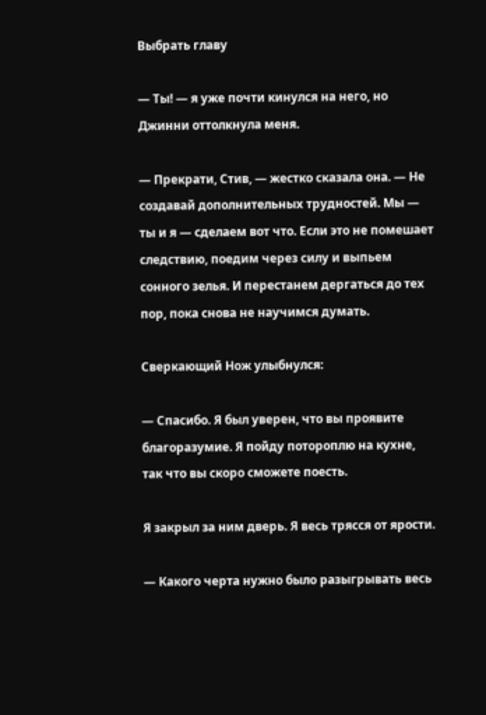Выбрать главу

— Ты! — я уже почти кинулся на него, но Джинни оттолкнула меня.

— Прекрати, Стив, — жестко сказала она. — Не создавай дополнительных трудностей. Мы — ты и я — сделаем вот что. Если это не помешает следствию, поедим через силу и выпьем сонного зелья. И перестанем дергаться до тех пор, пока снова не научимся думать.

Сверкающий Нож улыбнулся:

— Спасибо. Я был уверен, что вы проявите благоразумие. Я пойду потороплю на кухне, так что вы скоро сможете поесть.

Я закрыл за ним дверь. Я весь трясся от ярости.

— Какого черта нужно было разыгрывать весь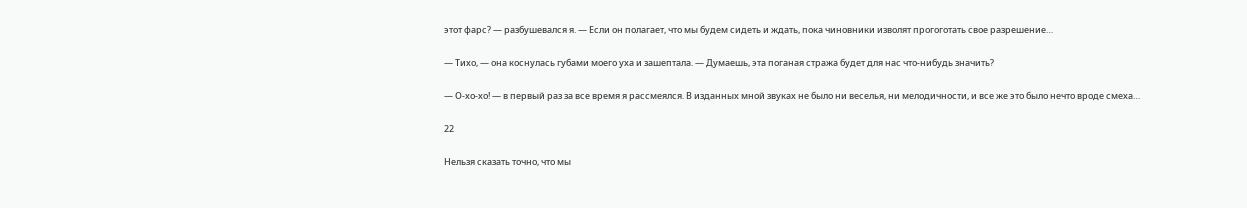этот фарс? — разбушевался я. — Если он полагает, что мы будем сидеть и ждать, пока чиновники изволят прогоготать свое разрешение…

— Тихо, — она коснулась губами моего уха и зашептала. — Думаешь, эта поганая стража будет для нас что-нибудь значить?

— О-хо-хо! — в первый раз за все время я рассмеялся. В изданных мной звуках не было ни веселья, ни мелодичности, и все же это было нечто вроде смеха…

22

Нельзя сказать точно, что мы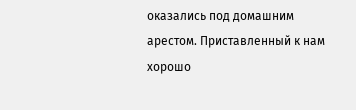оказались под домашним арестом. Приставленный к нам хорошо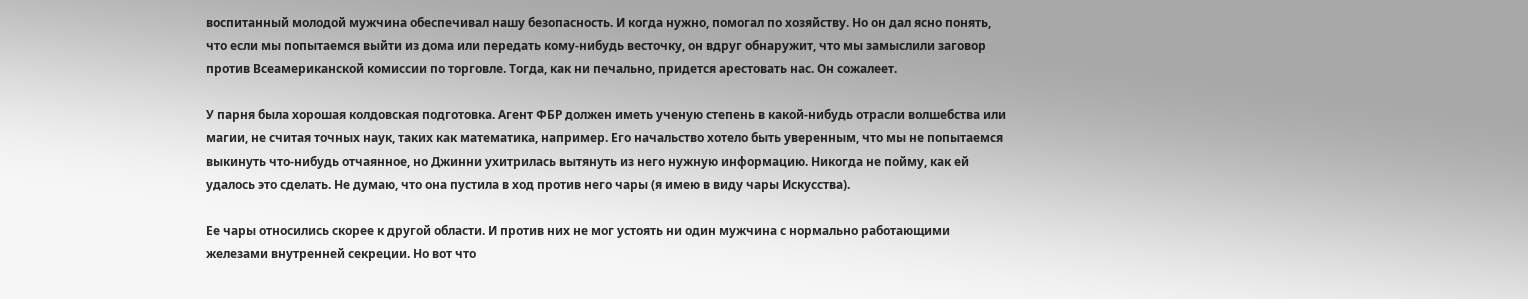воспитанный молодой мужчина обеспечивал нашу безопасность. И когда нужно, помогал по хозяйству. Но он дал ясно понять, что если мы попытаемся выйти из дома или передать кому-нибудь весточку, он вдруг обнаружит, что мы замыслили заговор против Всеамериканской комиссии по торговле. Тогда, как ни печально, придется арестовать нас. Он сожалеет.

У парня была хорошая колдовская подготовка. Агент ФБР должен иметь ученую степень в какой-нибудь отрасли волшебства или магии, не считая точных наук, таких как математика, например. Его начальство хотело быть уверенным, что мы не попытаемся выкинуть что-нибудь отчаянное, но Джинни ухитрилась вытянуть из него нужную информацию. Никогда не пойму, как ей удалось это сделать. Не думаю, что она пустила в ход против него чары (я имею в виду чары Искусства).

Ее чары относились скорее к другой области. И против них не мог устоять ни один мужчина с нормально работающими железами внутренней секреции. Но вот что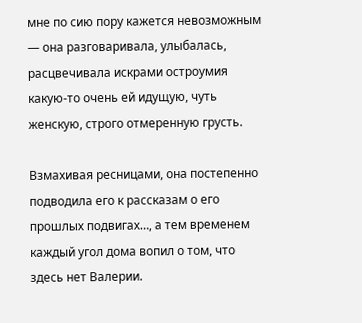мне по сию пору кажется невозможным — она разговаривала, улыбалась, расцвечивала искрами остроумия какую-то очень ей идущую, чуть женскую, строго отмеренную грусть.

Взмахивая ресницами, она постепенно подводила его к рассказам о его прошлых подвигах…, а тем временем каждый угол дома вопил о том, что здесь нет Валерии.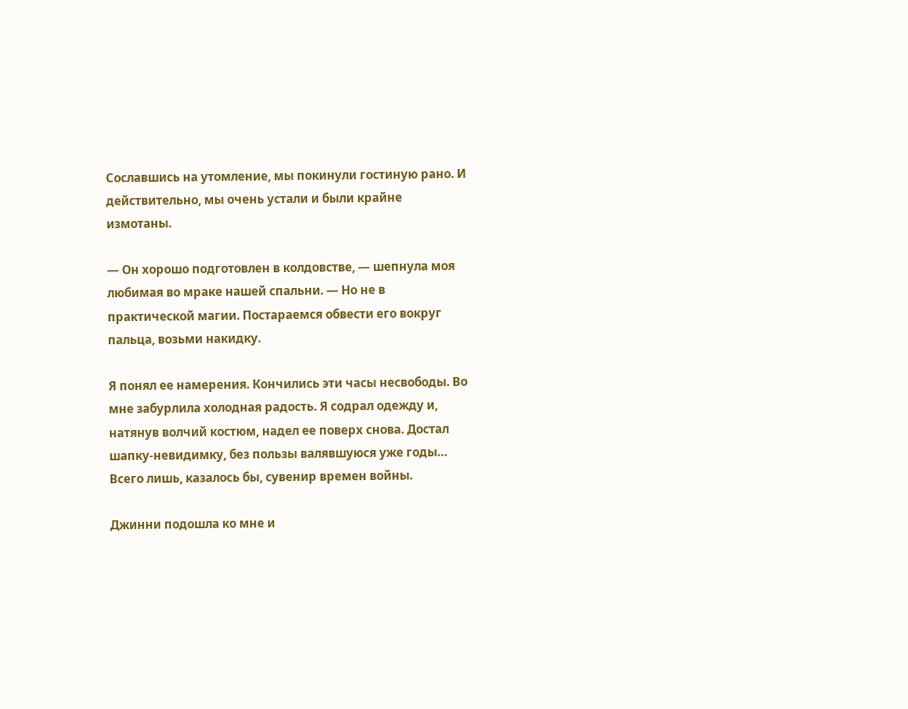Сославшись на утомление, мы покинули гостиную рано. И действительно, мы очень устали и были крайне измотаны.

— Он хорошо подготовлен в колдовстве, — шепнула моя любимая во мраке нашей спальни. — Но не в практической магии. Постараемся обвести его вокруг пальца, возьми накидку.

Я понял ее намерения. Кончились эти часы несвободы. Во мне забурлила холодная радость. Я содрал одежду и, натянув волчий костюм, надел ее поверх снова. Достал шапку-невидимку, без пользы валявшуюся уже годы… Всего лишь, казалось бы, сувенир времен войны.

Джинни подошла ко мне и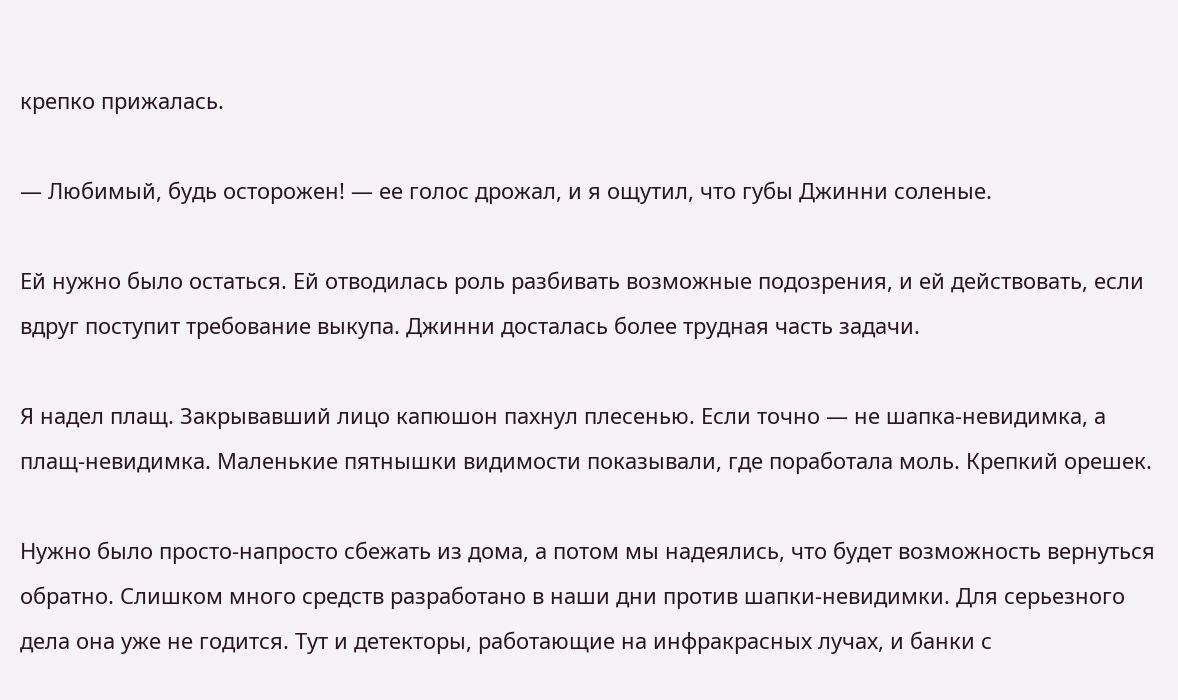крепко прижалась.

— Любимый, будь осторожен! — ее голос дрожал, и я ощутил, что губы Джинни соленые.

Ей нужно было остаться. Ей отводилась роль разбивать возможные подозрения, и ей действовать, если вдруг поступит требование выкупа. Джинни досталась более трудная часть задачи.

Я надел плащ. Закрывавший лицо капюшон пахнул плесенью. Если точно — не шапка-невидимка, а плащ-невидимка. Маленькие пятнышки видимости показывали, где поработала моль. Крепкий орешек.

Нужно было просто-напросто сбежать из дома, а потом мы надеялись, что будет возможность вернуться обратно. Слишком много средств разработано в наши дни против шапки-невидимки. Для серьезного дела она уже не годится. Тут и детекторы, работающие на инфракрасных лучах, и банки с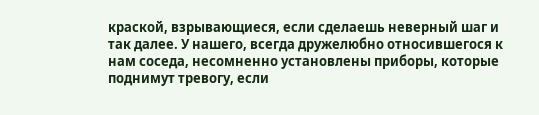краской, взрывающиеся, если сделаешь неверный шаг и так далее. У нашего, всегда дружелюбно относившегося к нам соседа, несомненно установлены приборы, которые поднимут тревогу, если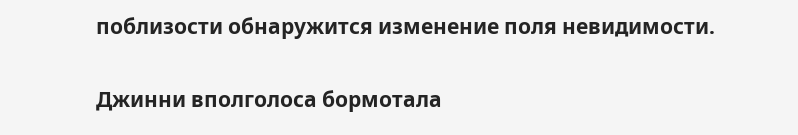поблизости обнаружится изменение поля невидимости.

Джинни вполголоса бормотала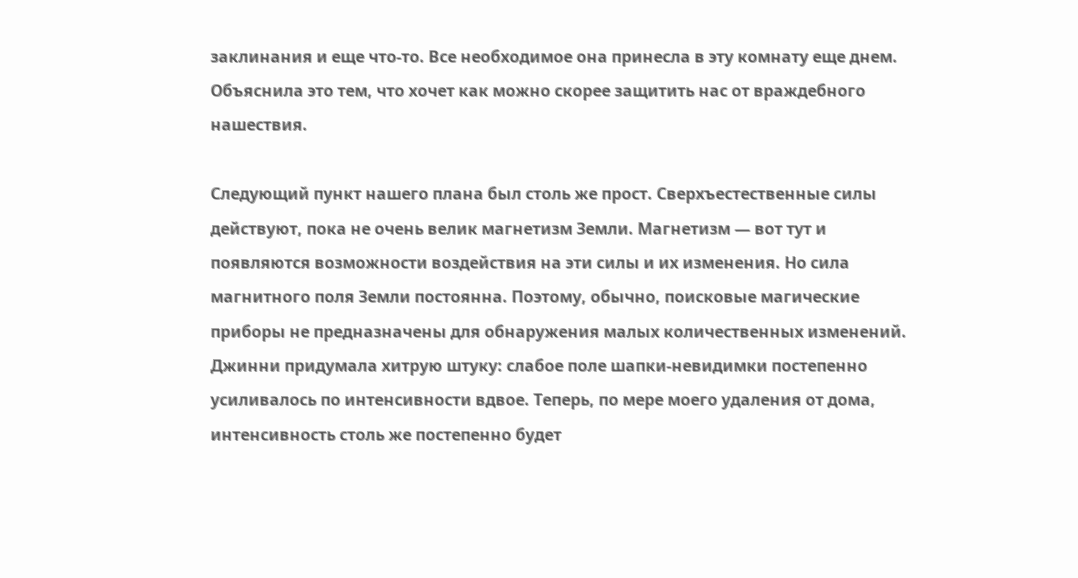заклинания и еще что-то. Все необходимое она принесла в эту комнату еще днем. Объяснила это тем, что хочет как можно скорее защитить нас от враждебного нашествия.

Следующий пункт нашего плана был столь же прост. Сверхъестественные силы действуют, пока не очень велик магнетизм Земли. Магнетизм — вот тут и появляются возможности воздействия на эти силы и их изменения. Но сила магнитного поля Земли постоянна. Поэтому, обычно, поисковые магические приборы не предназначены для обнаружения малых количественных изменений. Джинни придумала хитрую штуку: слабое поле шапки-невидимки постепенно усиливалось по интенсивности вдвое. Теперь, по мере моего удаления от дома, интенсивность столь же постепенно будет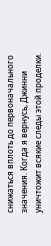снижаться вплоть до первоначального значения. Когда я вернусь, Джинни уничтожит всякие следы этой проделки.